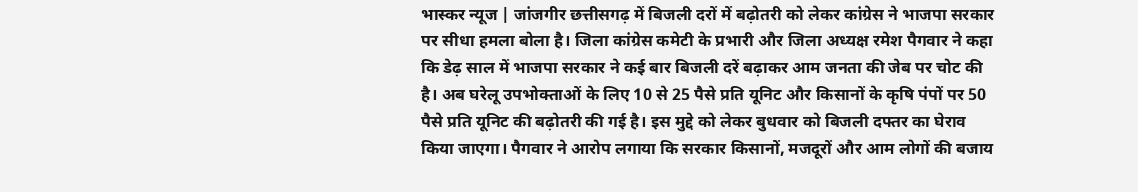भास्कर न्यूज | जांजगीर छत्तीसगढ़ में बिजली दरों में बढ़ोतरी को लेकर कांग्रेस ने भाजपा सरकार पर सीधा हमला बोला है। जिला कांग्रेस कमेटी के प्रभारी और जिला अध्यक्ष रमेश पैगवार ने कहा कि डेढ़ साल में भाजपा सरकार ने कई बार बिजली दरें बढ़ाकर आम जनता की जेब पर चोट की है। अब घरेलू उपभोक्ताओं के लिए 10 से 25 पैसे प्रति यूनिट और किसानों के कृषि पंपों पर 50 पैसे प्रति यूनिट की बढ़ोतरी की गई है। इस मुद्दे को लेकर बुधवार को बिजली दफ्तर का घेराव किया जाएगा। पैगवार ने आरोप लगाया कि सरकार किसानों, मजदूरों और आम लोगों की बजाय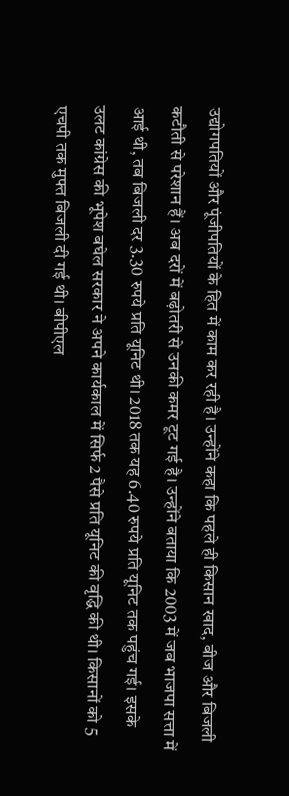उद्योगपतियों और पूंजीपतियों के हित में काम कर रही है। उन्होंने कहा कि पहले ही किसान खाद, बीज और बिजली कटौती से परेशान हैं। अब दरों में बढ़ोतरी से उनकी कमर टूट गई है। उन्होंने बताया कि 2003 में जब भाजपा सत्ता में आई थी, तब बिजली दर 3.30 रुपये प्रति यूनिट थी। 2018 तक यह 6.40 रुपये प्रति यूनिट तक पहुंच गई। इसके उलट कांग्रेस की भूपेश बघेल सरकार ने अपने कार्यकाल में सिर्फ 2 पैसे प्रति यूनिट की वृद्धि की थी। किसानों को 5 एचपी तक मुफ्त बिजली दी गई थी। बीपीएल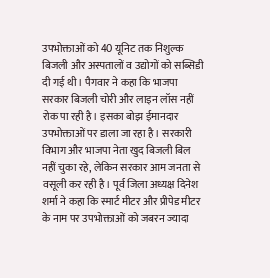उपभोक्ताओं को 40 यूनिट तक निशुल्क बिजली और अस्पतालों व उद्योगों को सब्सिडी दी गई थी। पैगवार ने कहा कि भाजपा सरकार बिजली चोरी और लाइन लॉस नहीं रोक पा रही है। इसका बोझ ईमानदार उपभोक्ताओं पर डाला जा रहा है। सरकारी विभाग और भाजपा नेता खुद बिजली बिल नहीं चुका रहे, लेकिन सरकार आम जनता से वसूली कर रही है। पूर्व जिला अध्यक्ष दिनेश शर्मा ने कहा कि स्मार्ट मीटर और प्रीपेड मीटर के नाम पर उपभोक्ताओं को जबरन ज्यादा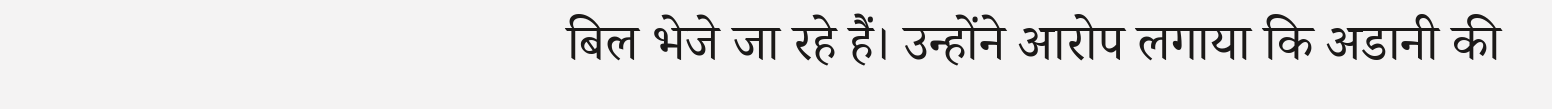बिल भेजे जा रहे हैं। उन्होंने आरोप लगाया कि अडानी की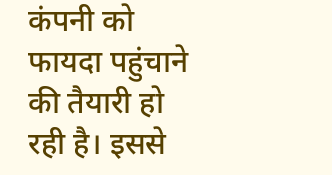कंपनी को फायदा पहुंचाने की तैयारी हो रही है। इससे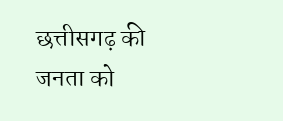छत्तीसगढ़ की जनता को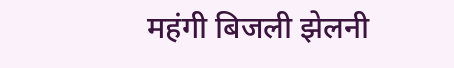महंगी बिजली झेलनी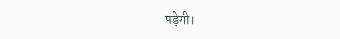पड़ेगी।